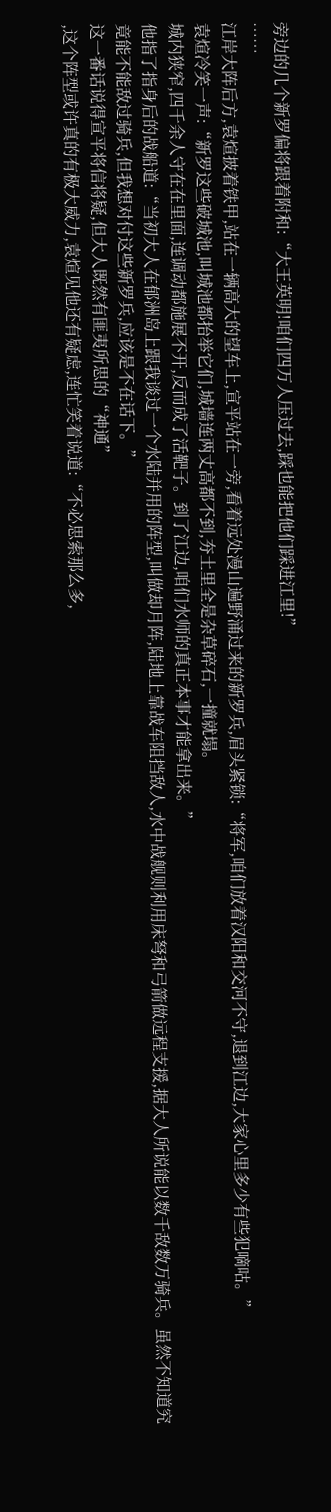旁边的几个新罗偏将跟着附和:“大王英明!咱们四万人压过去,踩也能把他们踩进江里!”
……
江岸大阵后方,袁煊披着铁甲,站在一辆高大的望车上,宣平站在一旁,看着远处漫山遍野涌过来的新罗兵,眉头紧锁:“将军,咱们放着汉阳和交河不守,退到江边,大家心里多少有些犯嘀咕。”
袁煊冷笑一声:“新罗这些破城池,叫城池都抬举它们,城墙连两丈高都不到,夯土里全是杂草碎石,一撞就塌。
城内狭窄,四千余人守在在里面,连调动都施展不开,反而成了活靶子。到了江边,咱们水师的真正本事才能拿出来。”
他指了指身后的战船道:“当初大人在郁洲岛上跟我谈过一个水陆并用的阵型,叫做却月阵,陆地上靠战车阻挡敌人,水中战舰则利用床弩和弓箭做远程支援,据大人所说能以数千敌数万骑兵。虽然不知道究竟能不能敌过骑兵,但我想对付这些新罗兵,应该是不在话下。”
这一番话说得宣平将信将疑,但大人既然有匪夷所思的“神通”
,这个阵型或许真的有极大威力,袁煊见他还有疑虑,连忙笑着说道:“不必思索那么多,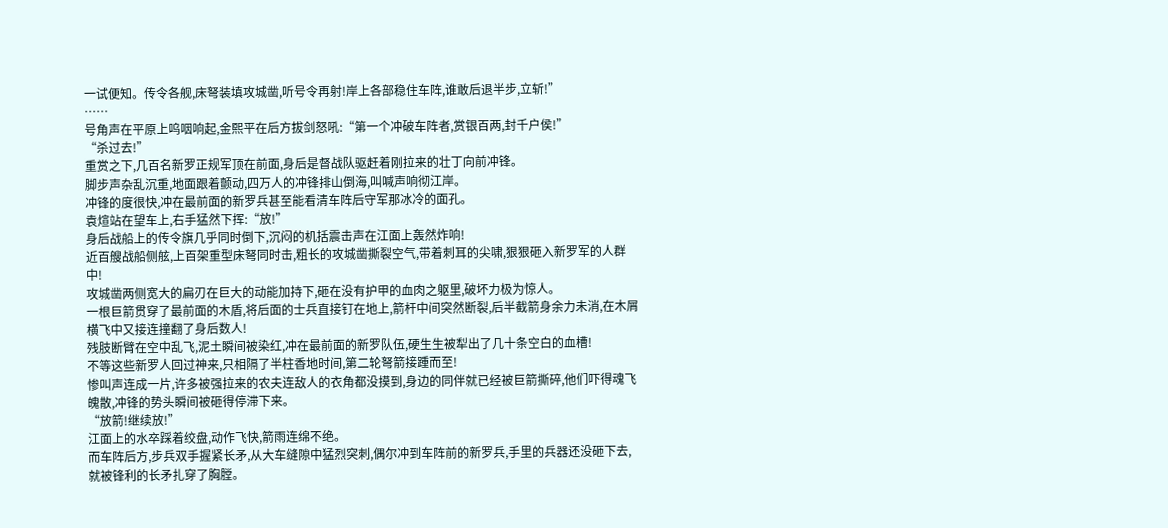一试便知。传令各舰,床弩装填攻城凿,听号令再射!岸上各部稳住车阵,谁敢后退半步,立斩!”
……
号角声在平原上呜咽响起,金熙平在后方拔剑怒吼:“第一个冲破车阵者,赏银百两,封千户侯!”
“杀过去!”
重赏之下,几百名新罗正规军顶在前面,身后是督战队驱赶着刚拉来的壮丁向前冲锋。
脚步声杂乱沉重,地面跟着颤动,四万人的冲锋排山倒海,叫喊声响彻江岸。
冲锋的度很快,冲在最前面的新罗兵甚至能看清车阵后守军那冰冷的面孔。
袁煊站在望车上,右手猛然下挥:“放!”
身后战船上的传令旗几乎同时倒下,沉闷的机括震击声在江面上轰然炸响!
近百艘战船侧舷,上百架重型床弩同时击,粗长的攻城凿撕裂空气,带着刺耳的尖啸,狠狠砸入新罗军的人群中!
攻城凿两侧宽大的扁刃在巨大的动能加持下,砸在没有护甲的血肉之躯里,破坏力极为惊人。
一根巨箭贯穿了最前面的木盾,将后面的士兵直接钉在地上,箭杆中间突然断裂,后半截箭身余力未消,在木屑横飞中又接连撞翻了身后数人!
残肢断臂在空中乱飞,泥土瞬间被染红,冲在最前面的新罗队伍,硬生生被犁出了几十条空白的血槽!
不等这些新罗人回过神来,只相隔了半柱香地时间,第二轮弩箭接踵而至!
惨叫声连成一片,许多被强拉来的农夫连敌人的衣角都没摸到,身边的同伴就已经被巨箭撕碎,他们吓得魂飞魄散,冲锋的势头瞬间被砸得停滞下来。
“放箭!继续放!”
江面上的水卒踩着绞盘,动作飞快,箭雨连绵不绝。
而车阵后方,步兵双手握紧长矛,从大车缝隙中猛烈突刺,偶尔冲到车阵前的新罗兵,手里的兵器还没砸下去,就被锋利的长矛扎穿了胸膛。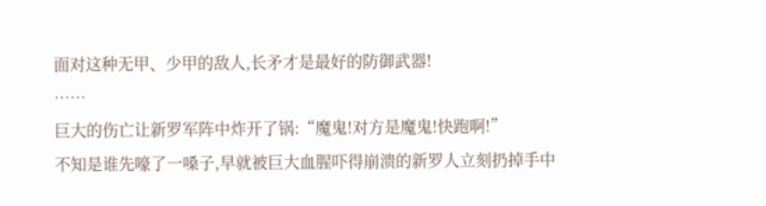面对这种无甲、少甲的敌人,长矛才是最好的防御武器!
……
巨大的伤亡让新罗军阵中炸开了锅:“魔鬼!对方是魔鬼!快跑啊!”
不知是谁先嚎了一嗓子,早就被巨大血腥吓得崩溃的新罗人立刻扔掉手中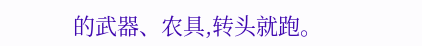的武器、农具,转头就跑。